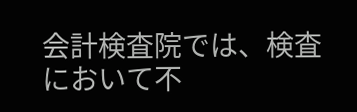会計検査院では、検査において不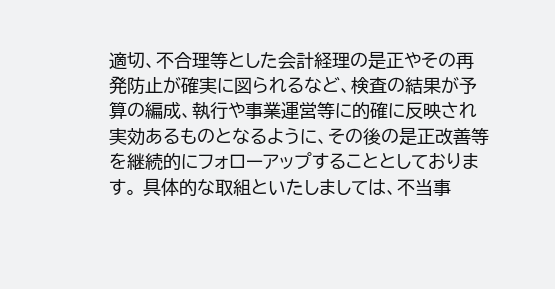適切、不合理等とした会計経理の是正やその再発防止が確実に図られるなど、検査の結果が予算の編成、執行や事業運営等に的確に反映され実効あるものとなるように、その後の是正改善等を継続的にフォローアップすることとしております。 具体的な取組といたしましては、不当事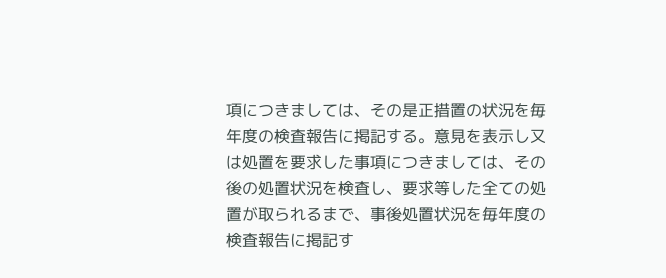項につきましては、その是正措置の状況を毎年度の検査報告に掲記する。意見を表示し又は処置を要求した事項につきましては、その後の処置状況を検査し、要求等した全ての処置が取られるまで、事後処置状況を毎年度の検査報告に掲記す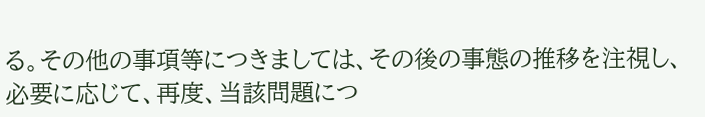る。その他の事項等につきましては、その後の事態の推移を注視し、必要に応じて、再度、当該問題につ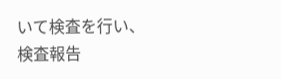いて検査を行い、検査報告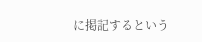に掲記するという